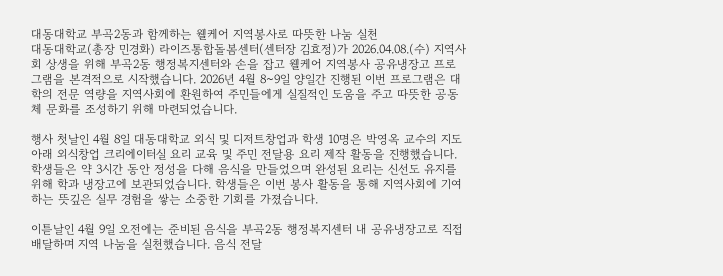대동대학교 부곡2동과 함께하는 웰케어 지역봉사로 따뜻한 나눔 실천
대동대학교(총장 민경화) 라이즈통합돌봄센터(센터장 김효정)가 2026.04.08.(수) 지역사회 상생을 위해 부곡2동 행정복지센터와 손을 잡고 웰케어 지역봉사 공유냉장고 프로그램을 본격적으로 시작했습니다. 2026년 4월 8~9일 양일간 진행된 이번 프로그램은 대학의 전문 역량을 지역사회에 환원하여 주민들에게 실질적인 도움을 주고 따뜻한 공동체 문화를 조성하기 위해 마련되었습니다.

행사 첫날인 4월 8일 대동대학교 외식 및 디저트창업과 학생 10명은 박영옥 교수의 지도 아래 외식창업 크리에이터실 요리 교육 및 주민 전달용 요리 제작 활동을 진행했습니다. 학생들은 약 3시간 동안 정성을 다해 음식을 만들었으며 완성된 요리는 신선도 유지를 위해 학과 냉장고에 보관되었습니다. 학생들은 이번 봉사 활동을 통해 지역사회에 기여하는 뜻깊은 실무 경험을 쌓는 소중한 기회를 가졌습니다.

이튿날인 4월 9일 오전에는 준비된 음식을 부곡2동 행정복지센터 내 공유냉장고로 직접 배달하며 지역 나눔을 실천했습니다. 음식 전달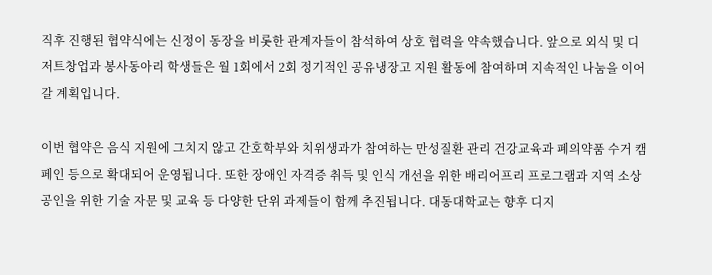직후 진행된 협약식에는 신정이 동장을 비롯한 관계자들이 참석하여 상호 협력을 약속했습니다. 앞으로 외식 및 디저트창업과 봉사동아리 학생들은 월 1회에서 2회 정기적인 공유냉장고 지원 활동에 참여하며 지속적인 나눔을 이어갈 계획입니다.

이번 협약은 음식 지원에 그치지 않고 간호학부와 치위생과가 참여하는 만성질환 관리 건강교육과 폐의약품 수거 캠페인 등으로 확대되어 운영됩니다. 또한 장애인 자격증 취득 및 인식 개선을 위한 배리어프리 프로그램과 지역 소상공인을 위한 기술 자문 및 교육 등 다양한 단위 과제들이 함께 추진됩니다. 대동대학교는 향후 디지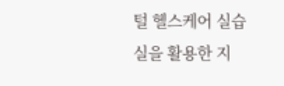털 헬스케어 실습실을 활용한 지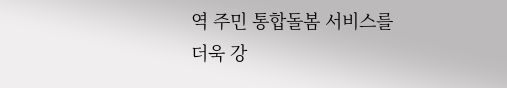역 주민 통합돌봄 서비스를 더욱 강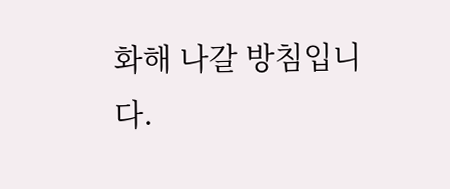화해 나갈 방침입니다.